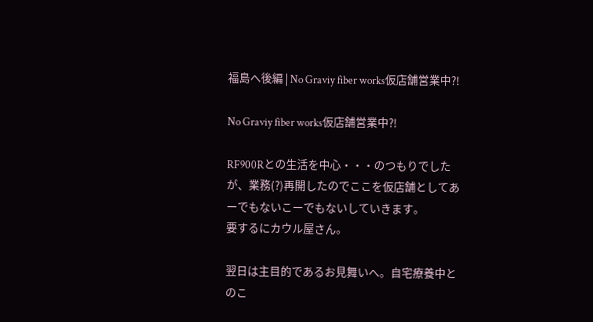福島へ後編 | No Graviy fiber works仮店舗営業中?!

No Graviy fiber works仮店舗営業中?!

RF900Rとの生活を中心・・・のつもりでしたが、業務(?)再開したのでここを仮店舗としてあーでもないこーでもないしていきます。
要するにカウル屋さん。

翌日は主目的であるお見舞いへ。自宅療養中とのこ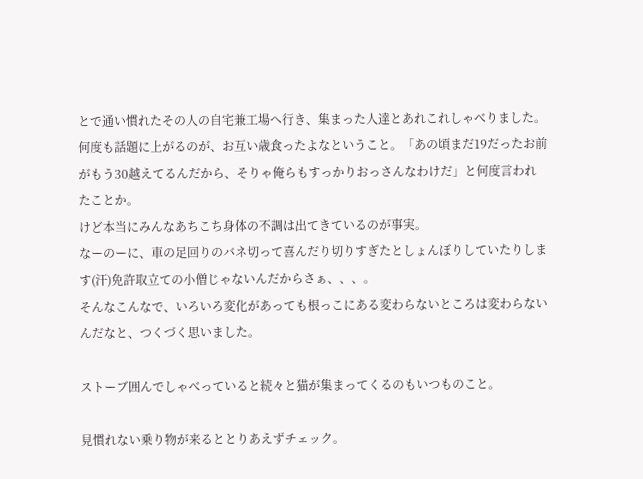とで通い慣れたその人の自宅兼工場へ行き、集まった人達とあれこれしゃべりました。
何度も話題に上がるのが、お互い歳食ったよなということ。「あの頃まだ19だったお前がもう30越えてるんだから、そりゃ俺らもすっかりおっさんなわけだ」と何度言われたことか。
けど本当にみんなあちこち身体の不調は出てきているのが事実。
なーのーに、車の足回りのバネ切って喜んだり切りすぎたとしょんぼりしていたりします(汗)免許取立ての小僧じゃないんだからさぁ、、、。
そんなこんなで、いろいろ変化があっても根っこにある変わらないところは変わらないんだなと、つくづく思いました。

ストーブ囲んでしゃべっていると続々と猫が集まってくるのもいつものこと。

見慣れない乗り物が来るととりあえずチェック。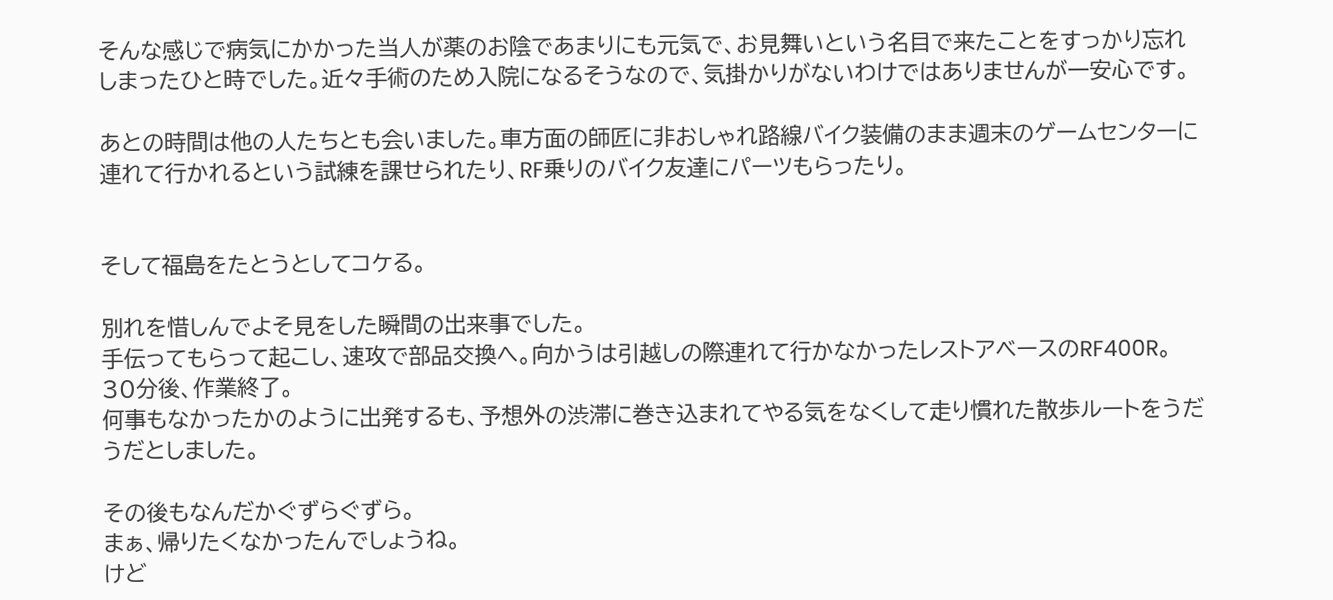そんな感じで病気にかかった当人が薬のお陰であまりにも元気で、お見舞いという名目で来たことをすっかり忘れしまったひと時でした。近々手術のため入院になるそうなので、気掛かりがないわけではありませんが一安心です。

あとの時間は他の人たちとも会いました。車方面の師匠に非おしゃれ路線バイク装備のまま週末のゲームセンターに連れて行かれるという試練を課せられたり、RF乗りのバイク友達にパーツもらったり。


そして福島をたとうとしてコケる。

別れを惜しんでよそ見をした瞬間の出来事でした。
手伝ってもらって起こし、速攻で部品交換へ。向かうは引越しの際連れて行かなかったレストアベースのRF400R。
30分後、作業終了。
何事もなかったかのように出発するも、予想外の渋滞に巻き込まれてやる気をなくして走り慣れた散歩ルートをうだうだとしました。

その後もなんだかぐずらぐずら。
まぁ、帰りたくなかったんでしょうね。
けど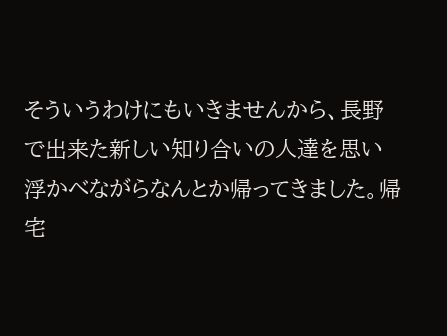そういうわけにもいきませんから、長野で出来た新しい知り合いの人達を思い浮かべながらなんとか帰ってきました。帰宅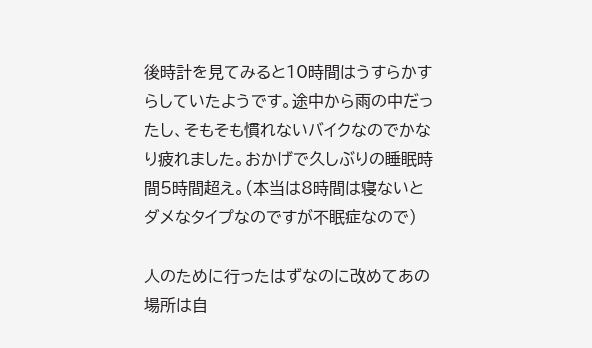後時計を見てみると10時間はうすらかすらしていたようです。途中から雨の中だったし、そもそも慣れないバイクなのでかなり疲れました。おかげで久しぶりの睡眠時間5時間超え。(本当は8時間は寝ないとダメなタイプなのですが不眠症なので)

人のために行ったはずなのに改めてあの場所は自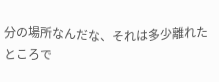分の場所なんだな、それは多少離れたところで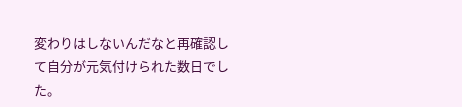変わりはしないんだなと再確認して自分が元気付けられた数日でした。